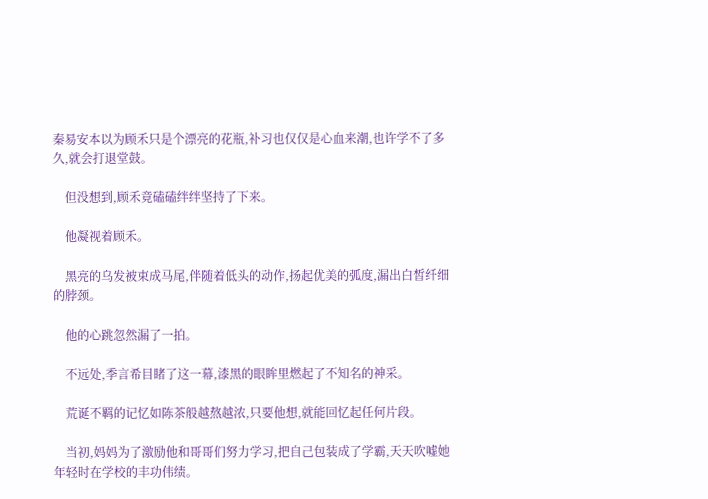秦易安本以为顾禾只是个漂亮的花瓶,补习也仅仅是心血来潮,也许学不了多久,就会打退堂鼓。

    但没想到,顾禾竟磕磕绊绊坚持了下来。

    他凝视着顾禾。

    黑亮的乌发被束成马尾,伴随着低头的动作,扬起优美的弧度,漏出白皙纤细的脖颈。

    他的心跳忽然漏了一拍。

    不远处,季言希目睹了这一幕,漆黑的眼眸里燃起了不知名的神采。

    荒诞不羁的记忆如陈茶般越熬越浓,只要他想,就能回忆起任何片段。

    当初,妈妈为了激励他和哥哥们努力学习,把自己包装成了学霸,天天吹嘘她年轻时在学校的丰功伟绩。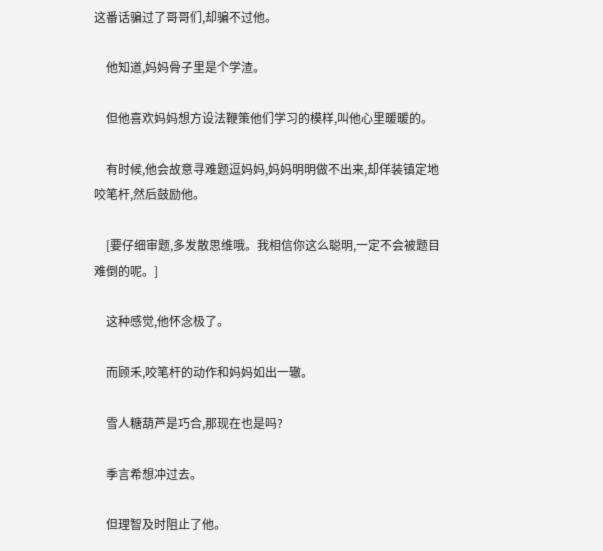这番话骗过了哥哥们,却骗不过他。

    他知道,妈妈骨子里是个学渣。

    但他喜欢妈妈想方设法鞭策他们学习的模样,叫他心里暖暖的。

    有时候,他会故意寻难题逗妈妈,妈妈明明做不出来,却佯装镇定地咬笔杆,然后鼓励他。

    [要仔细审题,多发散思维哦。我相信你这么聪明,一定不会被题目难倒的呢。]

    这种感觉,他怀念极了。

    而顾禾,咬笔杆的动作和妈妈如出一辙。

    雪人糖葫芦是巧合,那现在也是吗?

    季言希想冲过去。

    但理智及时阻止了他。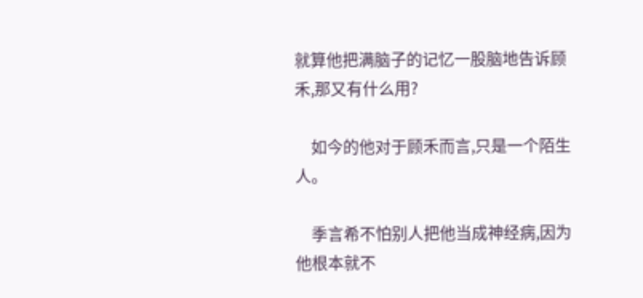就算他把满脑子的记忆一股脑地告诉顾禾,那又有什么用?

    如今的他对于顾禾而言,只是一个陌生人。

    季言希不怕别人把他当成神经病,因为他根本就不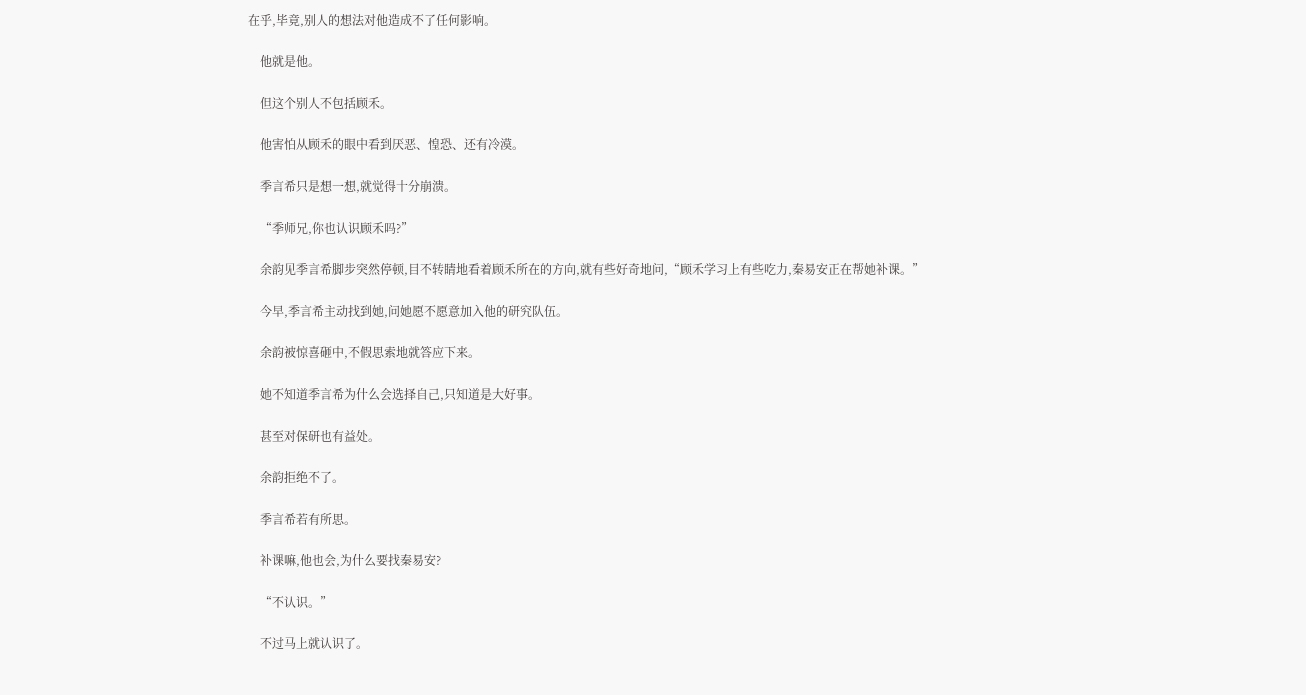在乎,毕竟,别人的想法对他造成不了任何影响。

    他就是他。

    但这个别人不包括顾禾。

    他害怕从顾禾的眼中看到厌恶、惶恐、还有冷漠。

    季言希只是想一想,就觉得十分崩溃。

    “季师兄,你也认识顾禾吗?”

    余韵见季言希脚步突然停顿,目不转睛地看着顾禾所在的方向,就有些好奇地问,“顾禾学习上有些吃力,秦易安正在帮她补课。”

    今早,季言希主动找到她,问她愿不愿意加入他的研究队伍。

    余韵被惊喜砸中,不假思索地就答应下来。

    她不知道季言希为什么会选择自己,只知道是大好事。

    甚至对保研也有益处。

    余韵拒绝不了。

    季言希若有所思。

    补课嘛,他也会,为什么要找秦易安?

    “不认识。”

    不过马上就认识了。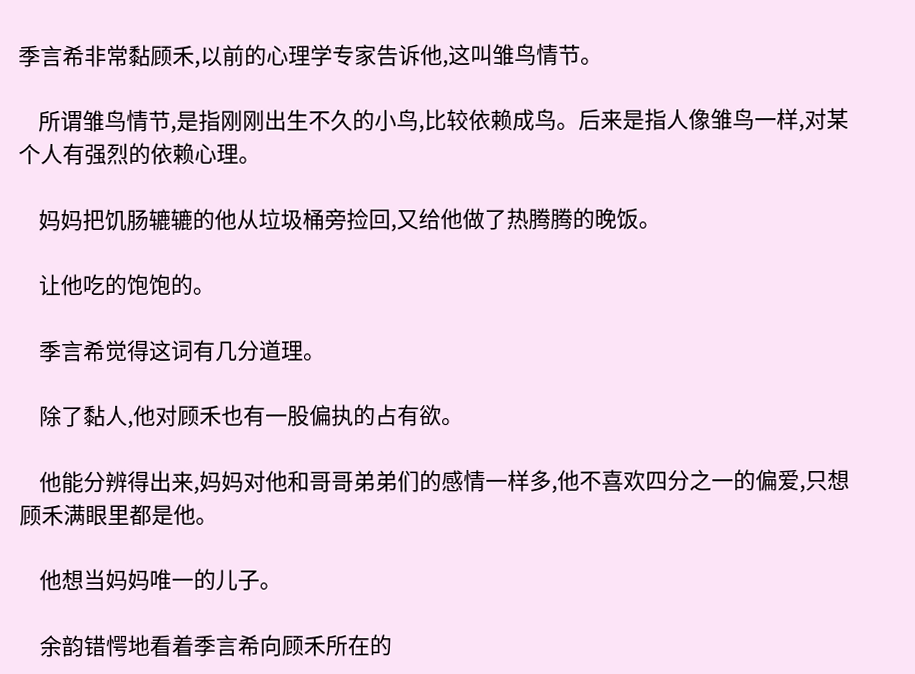季言希非常黏顾禾,以前的心理学专家告诉他,这叫雏鸟情节。

    所谓雏鸟情节,是指刚刚出生不久的小鸟,比较依赖成鸟。后来是指人像雏鸟一样,对某个人有强烈的依赖心理。

    妈妈把饥肠辘辘的他从垃圾桶旁捡回,又给他做了热腾腾的晚饭。

    让他吃的饱饱的。

    季言希觉得这词有几分道理。

    除了黏人,他对顾禾也有一股偏执的占有欲。

    他能分辨得出来,妈妈对他和哥哥弟弟们的感情一样多,他不喜欢四分之一的偏爱,只想顾禾满眼里都是他。

    他想当妈妈唯一的儿子。

    余韵错愕地看着季言希向顾禾所在的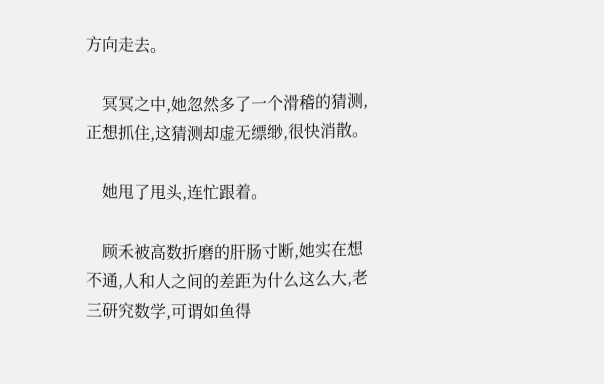方向走去。

    冥冥之中,她忽然多了一个滑稽的猜测,正想抓住,这猜测却虚无缥缈,很快消散。

    她甩了甩头,连忙跟着。

    顾禾被高数折磨的肝肠寸断,她实在想不通,人和人之间的差距为什么这么大,老三研究数学,可谓如鱼得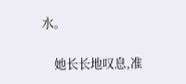水。

    她长长地叹息,准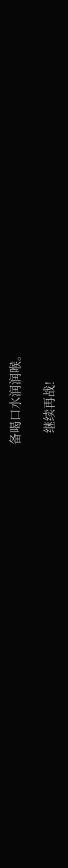备喝口水润润喉。

    继续再战!